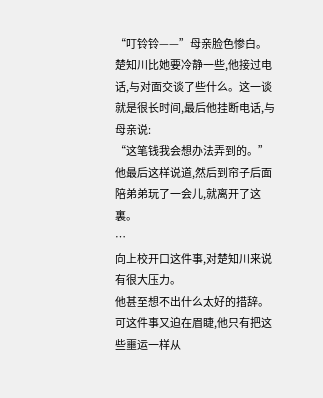“叮铃铃——”母亲脸色惨白。
楚知川比她要冷静一些,他接过电话,与对面交谈了些什么。这一谈就是很长时间,最后他挂断电话,与母亲说:
“这笔钱我会想办法弄到的。”
他最后这样说道,然后到帘子后面陪弟弟玩了一会儿,就离开了这裏。
…
向上校开口这件事,对楚知川来说有很大压力。
他甚至想不出什么太好的措辞。
可这件事又迫在眉睫,他只有把这些噩运一样从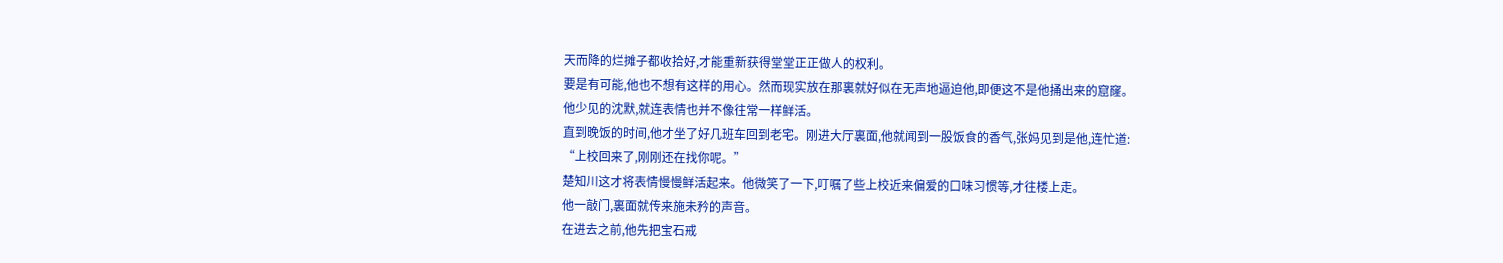天而降的烂摊子都收拾好,才能重新获得堂堂正正做人的权利。
要是有可能,他也不想有这样的用心。然而现实放在那裏就好似在无声地逼迫他,即便这不是他捅出来的窟窿。
他少见的沈默,就连表情也并不像往常一样鲜活。
直到晚饭的时间,他才坐了好几班车回到老宅。刚进大厅裏面,他就闻到一股饭食的香气,张妈见到是他,连忙道:
“上校回来了,刚刚还在找你呢。”
楚知川这才将表情慢慢鲜活起来。他微笑了一下,叮嘱了些上校近来偏爱的口味习惯等,才往楼上走。
他一敲门,裏面就传来施未矜的声音。
在进去之前,他先把宝石戒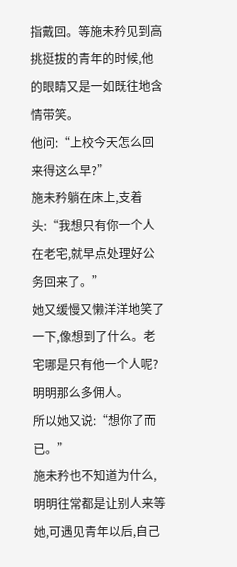指戴回。等施未矜见到高挑挺拔的青年的时候,他的眼睛又是一如既往地含情带笑。
他问:“上校今天怎么回来得这么早?”
施未矜躺在床上,支着头:“我想只有你一个人在老宅,就早点处理好公务回来了。”
她又缓慢又懒洋洋地笑了一下,像想到了什么。老宅哪是只有他一个人呢?明明那么多佣人。
所以她又说:“想你了而已。”
施未矜也不知道为什么,明明往常都是让别人来等她,可遇见青年以后,自己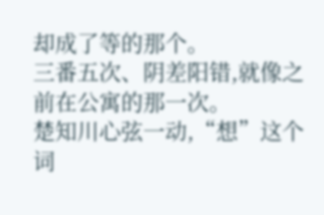却成了等的那个。
三番五次、阴差阳错,就像之前在公寓的那一次。
楚知川心弦一动,“想”这个词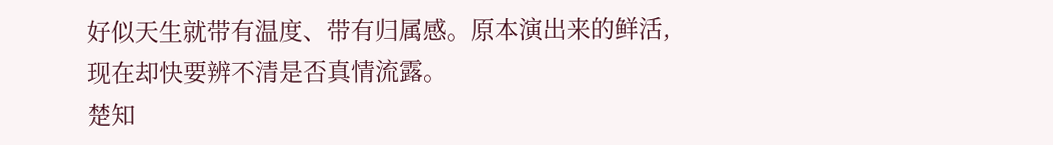好似天生就带有温度、带有归属感。原本演出来的鲜活,现在却快要辨不清是否真情流露。
楚知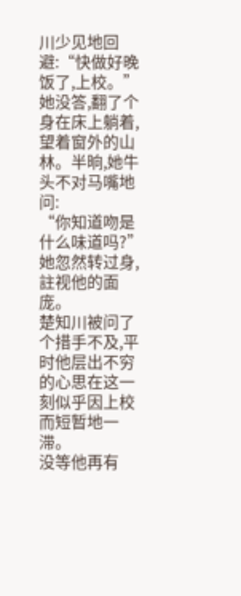川少见地回避:“快做好晚饭了,上校。”
她没答,翻了个身在床上躺着,望着窗外的山林。半晌,她牛头不对马嘴地问:
“你知道吻是什么味道吗?”
她忽然转过身,註视他的面庞。
楚知川被问了个措手不及,平时他层出不穷的心思在这一刻似乎因上校而短暂地一滞。
没等他再有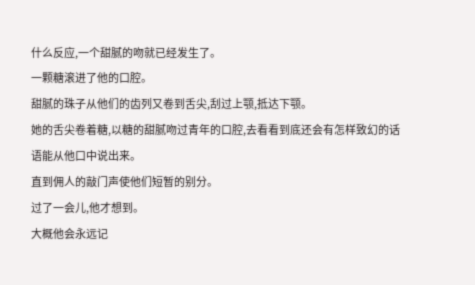什么反应,一个甜腻的吻就已经发生了。
一颗糖滚进了他的口腔。
甜腻的珠子从他们的齿列又卷到舌尖,刮过上颚,抵达下颚。
她的舌尖卷着糖,以糖的甜腻吻过青年的口腔,去看看到底还会有怎样致幻的话语能从他口中说出来。
直到佣人的敲门声使他们短暂的别分。
过了一会儿,他才想到。
大概他会永远记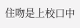住吻是上校口中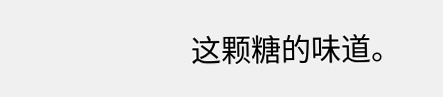这颗糖的味道。